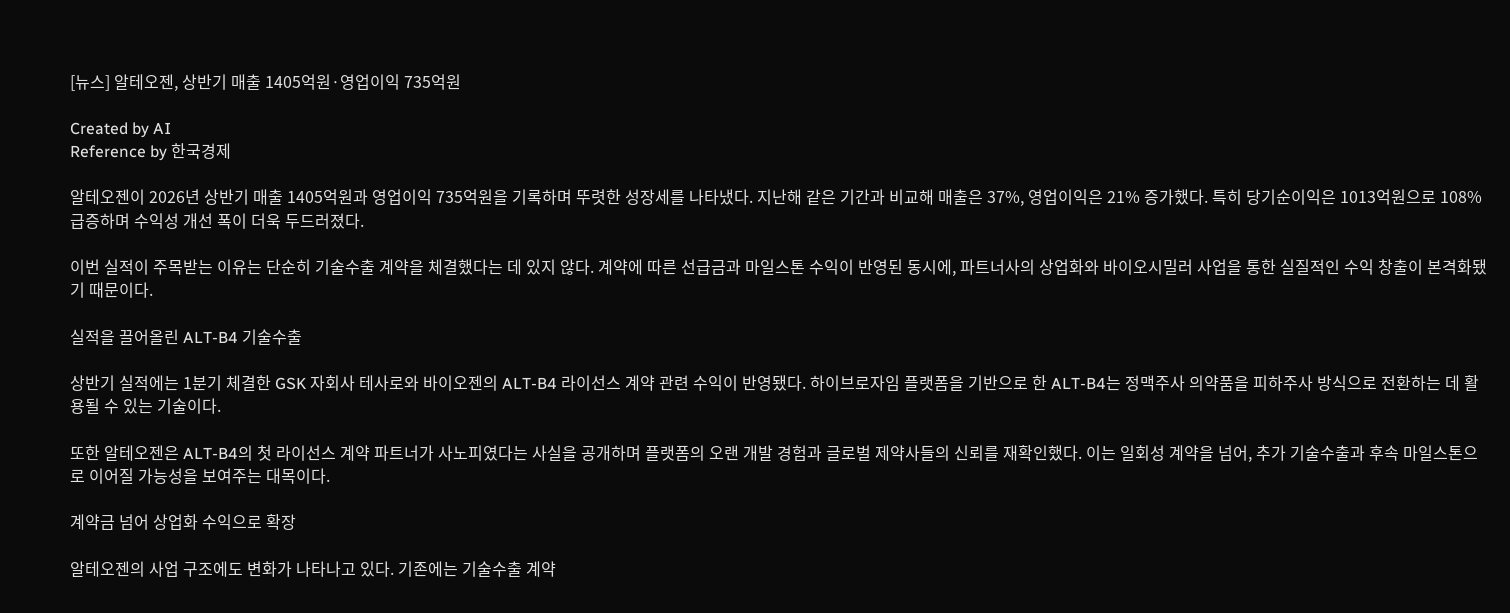[뉴스] 알테오젠, 상반기 매출 1405억원·영업이익 735억원

Created by AI
Reference by 한국경제

알테오젠이 2026년 상반기 매출 1405억원과 영업이익 735억원을 기록하며 뚜렷한 성장세를 나타냈다. 지난해 같은 기간과 비교해 매출은 37%, 영업이익은 21% 증가했다. 특히 당기순이익은 1013억원으로 108% 급증하며 수익성 개선 폭이 더욱 두드러졌다.

이번 실적이 주목받는 이유는 단순히 기술수출 계약을 체결했다는 데 있지 않다. 계약에 따른 선급금과 마일스톤 수익이 반영된 동시에, 파트너사의 상업화와 바이오시밀러 사업을 통한 실질적인 수익 창출이 본격화됐기 때문이다.

실적을 끌어올린 ALT-B4 기술수출

상반기 실적에는 1분기 체결한 GSK 자회사 테사로와 바이오젠의 ALT-B4 라이선스 계약 관련 수익이 반영됐다. 하이브로자임 플랫폼을 기반으로 한 ALT-B4는 정맥주사 의약품을 피하주사 방식으로 전환하는 데 활용될 수 있는 기술이다.

또한 알테오젠은 ALT-B4의 첫 라이선스 계약 파트너가 사노피였다는 사실을 공개하며 플랫폼의 오랜 개발 경험과 글로벌 제약사들의 신뢰를 재확인했다. 이는 일회성 계약을 넘어, 추가 기술수출과 후속 마일스톤으로 이어질 가능성을 보여주는 대목이다.

계약금 넘어 상업화 수익으로 확장

알테오젠의 사업 구조에도 변화가 나타나고 있다. 기존에는 기술수출 계약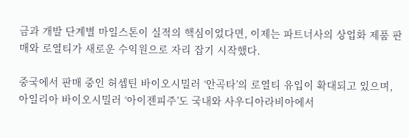금과 개발 단계별 마일스톤이 실적의 핵심이었다면, 이제는 파트너사의 상업화 제품 판매와 로열티가 새로운 수익원으로 자리 잡기 시작했다.

중국에서 판매 중인 허셉틴 바이오시밀러 ‘안곡타’의 로열티 유입이 확대되고 있으며, 아일리아 바이오시밀러 ‘아이젠피주’도 국내와 사우디아라비아에서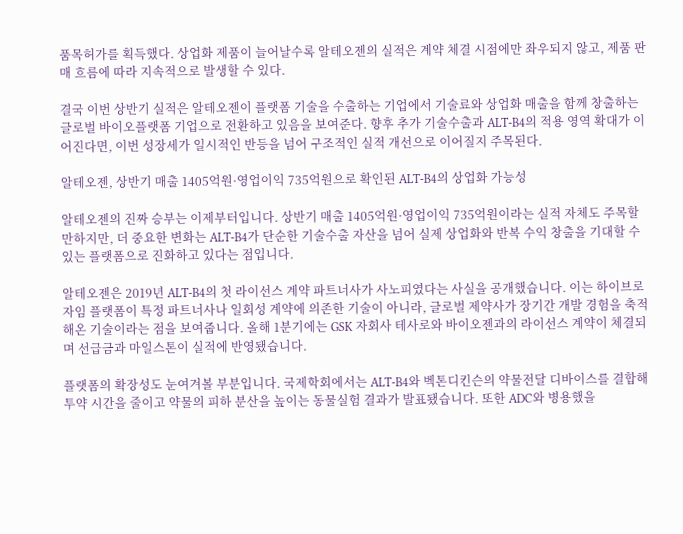품목허가를 획득했다. 상업화 제품이 늘어날수록 알테오젠의 실적은 계약 체결 시점에만 좌우되지 않고, 제품 판매 흐름에 따라 지속적으로 발생할 수 있다.

결국 이번 상반기 실적은 알테오젠이 플랫폼 기술을 수출하는 기업에서 기술료와 상업화 매출을 함께 창출하는 글로벌 바이오플랫폼 기업으로 전환하고 있음을 보여준다. 향후 추가 기술수출과 ALT-B4의 적용 영역 확대가 이어진다면, 이번 성장세가 일시적인 반등을 넘어 구조적인 실적 개선으로 이어질지 주목된다.

알테오젠, 상반기 매출 1405억원·영업이익 735억원으로 확인된 ALT-B4의 상업화 가능성

알테오젠의 진짜 승부는 이제부터입니다. 상반기 매출 1405억원·영업이익 735억원이라는 실적 자체도 주목할 만하지만, 더 중요한 변화는 ALT-B4가 단순한 기술수출 자산을 넘어 실제 상업화와 반복 수익 창출을 기대할 수 있는 플랫폼으로 진화하고 있다는 점입니다.

알테오젠은 2019년 ALT-B4의 첫 라이선스 계약 파트너사가 사노피였다는 사실을 공개했습니다. 이는 하이브로자임 플랫폼이 특정 파트너사나 일회성 계약에 의존한 기술이 아니라, 글로벌 제약사가 장기간 개발 경험을 축적해온 기술이라는 점을 보여줍니다. 올해 1분기에는 GSK 자회사 테사로와 바이오젠과의 라이선스 계약이 체결되며 선급금과 마일스톤이 실적에 반영됐습니다.

플랫폼의 확장성도 눈여겨볼 부분입니다. 국제학회에서는 ALT-B4와 벡톤디킨슨의 약물전달 디바이스를 결합해 투약 시간을 줄이고 약물의 피하 분산을 높이는 동물실험 결과가 발표됐습니다. 또한 ADC와 병용했을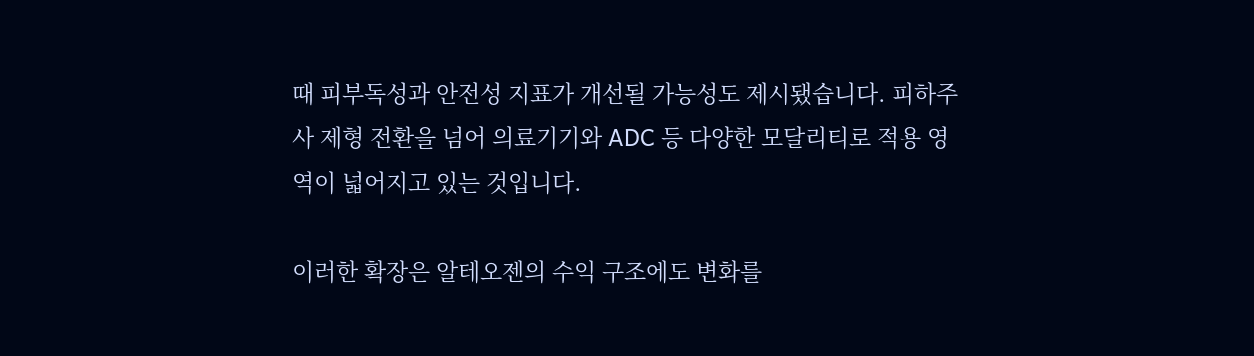때 피부독성과 안전성 지표가 개선될 가능성도 제시됐습니다. 피하주사 제형 전환을 넘어 의료기기와 ADC 등 다양한 모달리티로 적용 영역이 넓어지고 있는 것입니다.

이러한 확장은 알테오젠의 수익 구조에도 변화를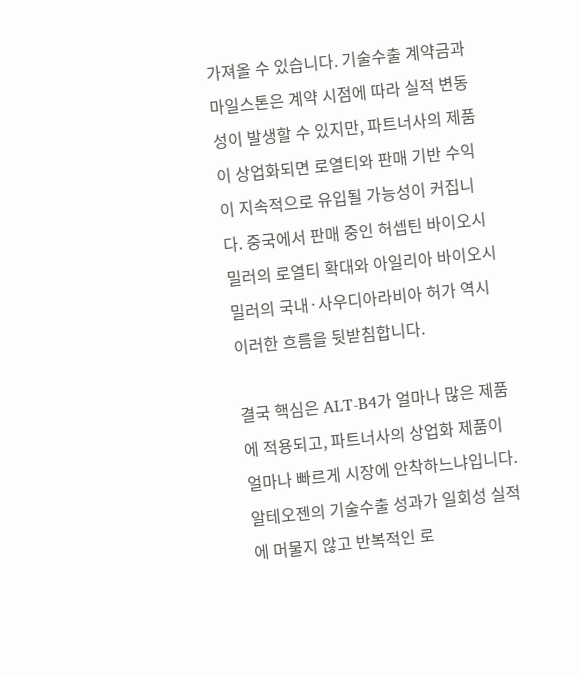가져올 수 있습니다. 기술수출 계약금과 마일스톤은 계약 시점에 따라 실적 변동성이 발생할 수 있지만, 파트너사의 제품이 상업화되면 로열티와 판매 기반 수익이 지속적으로 유입될 가능성이 커집니다. 중국에서 판매 중인 허셉틴 바이오시밀러의 로열티 확대와 아일리아 바이오시밀러의 국내·사우디아라비아 허가 역시 이러한 흐름을 뒷받침합니다.

결국 핵심은 ALT-B4가 얼마나 많은 제품에 적용되고, 파트너사의 상업화 제품이 얼마나 빠르게 시장에 안착하느냐입니다. 알테오젠의 기술수출 성과가 일회성 실적에 머물지 않고 반복적인 로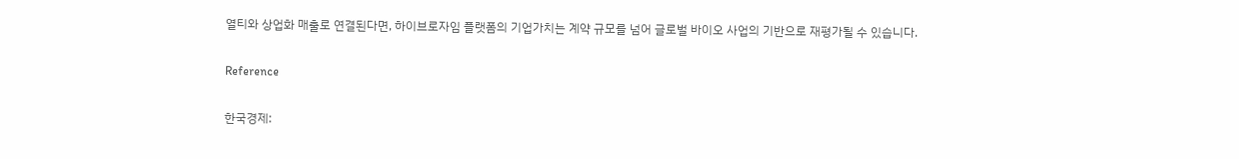열티와 상업화 매출로 연결된다면, 하이브로자임 플랫폼의 기업가치는 계약 규모를 넘어 글로벌 바이오 사업의 기반으로 재평가될 수 있습니다.

Reference

한국경제: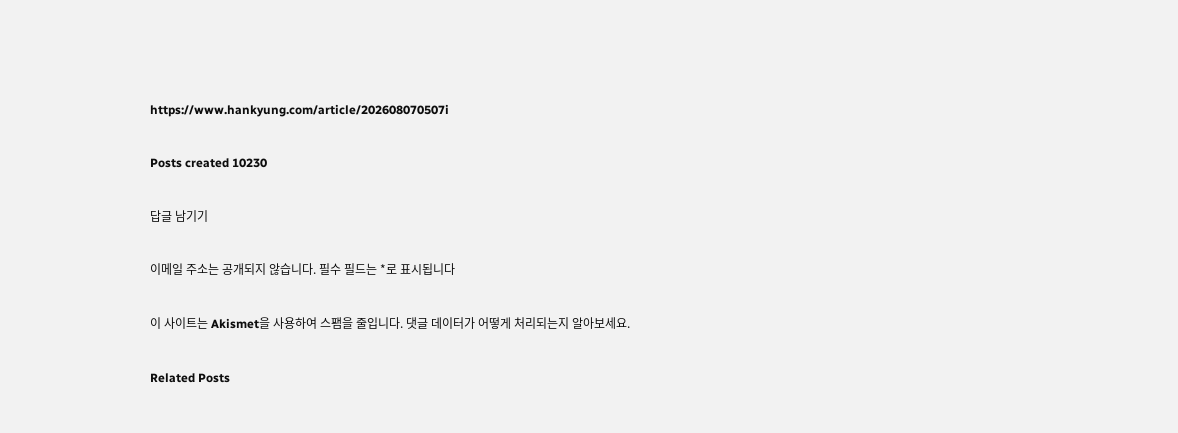https://www.hankyung.com/article/202608070507i

Posts created 10230

답글 남기기

이메일 주소는 공개되지 않습니다. 필수 필드는 *로 표시됩니다

이 사이트는 Akismet을 사용하여 스팸을 줄입니다. 댓글 데이터가 어떻게 처리되는지 알아보세요.

Related Posts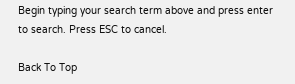Begin typing your search term above and press enter to search. Press ESC to cancel.

Back To Top